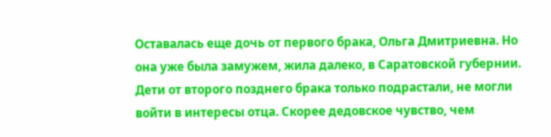Оставалась еще дочь от первого брака, Ольга Дмитриевна. Но она уже была замужем, жила далеко, в Саратовской губернии. Дети от второго позднего брака только подрастали, не могли войти в интересы отца. Скорее дедовское чувство, чем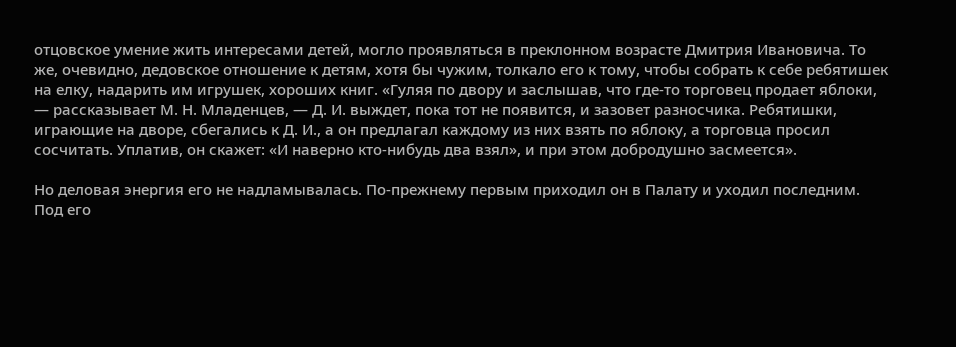отцовское умение жить интересами детей, могло проявляться в преклонном возрасте Дмитрия Ивановича. То же, очевидно, дедовское отношение к детям, хотя бы чужим, толкало его к тому, чтобы собрать к себе ребятишек на елку, надарить им игрушек, хороших книг. «Гуляя по двору и заслышав, что где-то торговец продает яблоки, — рассказывает М. Н. Младенцев, — Д. И. выждет, пока тот не появится, и зазовет разносчика. Ребятишки, играющие на дворе, сбегались к Д. И., а он предлагал каждому из них взять по яблоку, а торговца просил сосчитать. Уплатив, он скажет: «И наверно кто-нибудь два взял», и при этом добродушно засмеется».

Но деловая энергия его не надламывалась. По-прежнему первым приходил он в Палату и уходил последним. Под его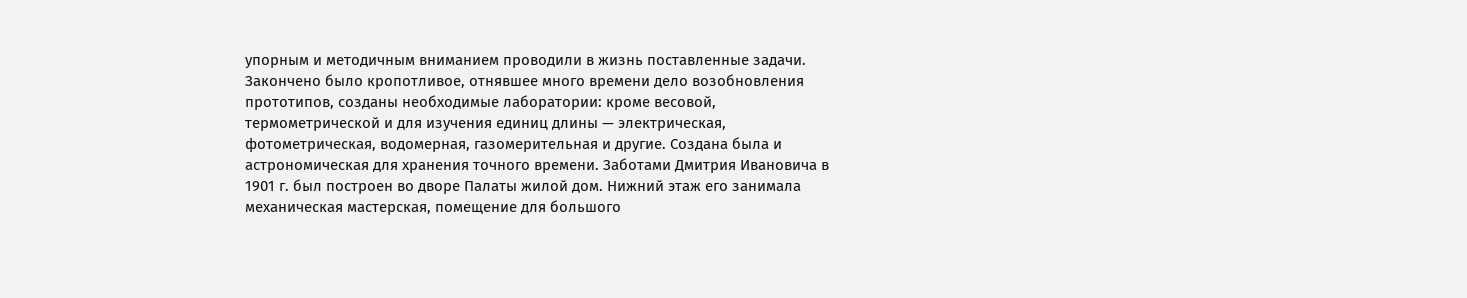упорным и методичным вниманием проводили в жизнь поставленные задачи. Закончено было кропотливое, отнявшее много времени дело возобновления прототипов, созданы необходимые лаборатории: кроме весовой, термометрической и для изучения единиц длины — электрическая, фотометрическая, водомерная, газомерительная и другие. Создана была и астрономическая для хранения точного времени. Заботами Дмитрия Ивановича в 1901 г. был построен во дворе Палаты жилой дом. Нижний этаж его занимала механическая мастерская, помещение для большого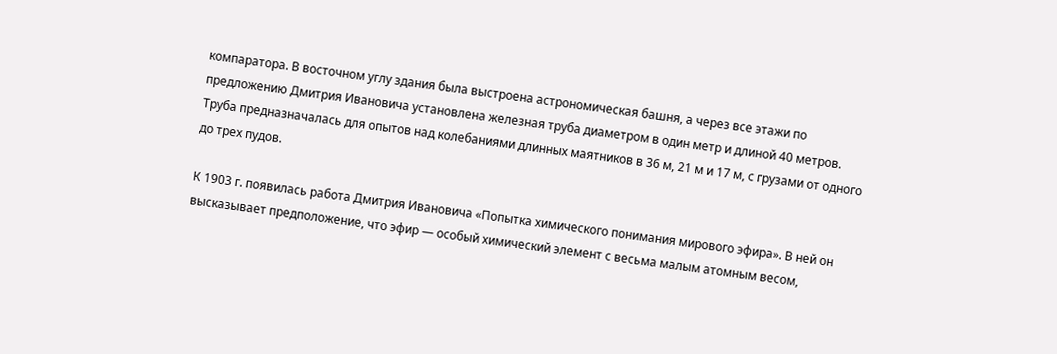компаратора. В восточном углу здания была выстроена астрономическая башня, а через все этажи по предложению Дмитрия Ивановича установлена железная труба диаметром в один метр и длиной 40 метров. Труба предназначалась для опытов над колебаниями длинных маятников в 36 м, 21 м и 17 м, с грузами от одного до трех пудов.

К 1903 г. появилась работа Дмитрия Ивановича «Попытка химического понимания мирового эфира». В ней он высказывает предположение, что эфир — особый химический элемент с весьма малым атомным весом,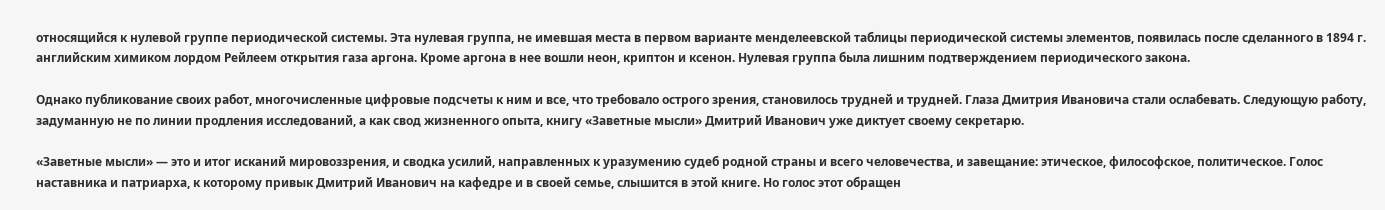относящийся к нулевой группе периодической системы. Эта нулевая группа, не имевшая места в первом варианте менделеевской таблицы периодической системы элементов, появилась после сделанного в 1894 г. английским химиком лордом Рейлеем открытия газа аргона. Кроме аргона в нее вошли неон, криптон и ксенон. Нулевая группа была лишним подтверждением периодического закона.

Однако публикование своих работ, многочисленные цифровые подсчеты к ним и все, что требовало острого зрения, становилось трудней и трудней. Глаза Дмитрия Ивановича стали ослабевать. Следующую работу, задуманную не по линии продления исследований, а как свод жизненного опыта, книгу «Заветные мысли» Дмитрий Иванович уже диктует своему секретарю.

«Заветные мысли» — это и итог исканий мировоззрения, и сводка усилий, направленных к уразумению судеб родной страны и всего человечества, и завещание: этическое, философское, политическое. Голос наставника и патриарха, к которому привык Дмитрий Иванович на кафедре и в своей семье, слышится в этой книге. Но голос этот обращен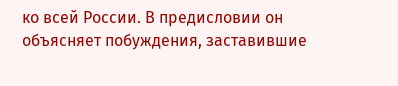ко всей России. В предисловии он объясняет побуждения, заставившие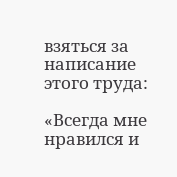взяться за написание этого труда:

«Всегда мне нравился и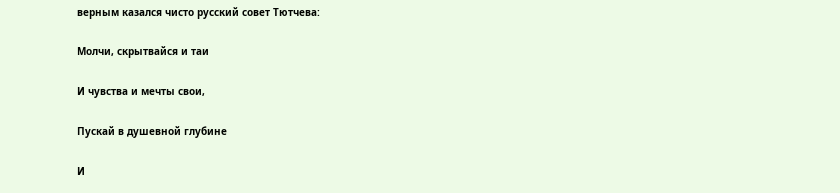верным казался чисто русский совет Тютчева:

Молчи, скрытвайся и таи

И чувства и мечты свои,

Пускай в душевной глубине

И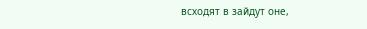всходят в зайдут оне,